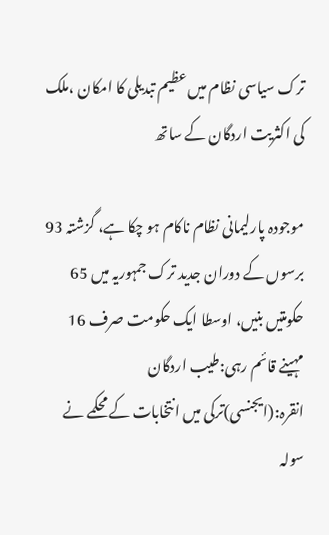ترک سیاسی نظام میں عظیم تبدیلی کا امکان ،ملک کی اکثریت اردگان کے ساتھ

موجودہ پارلیمانی نظام ناکام ہو چکا ہے، گزشتہ 93 برسوں کے دوران جدید ترک جمہوریہ میں 65 حکومتیں بنیں، اوسطا ایک حکومت صرف 16 مہینے قائم رہی:طیب اردگان
انقرہ:(ایجنسی)ترکی میں انتخابات کے محکمے نے سولہ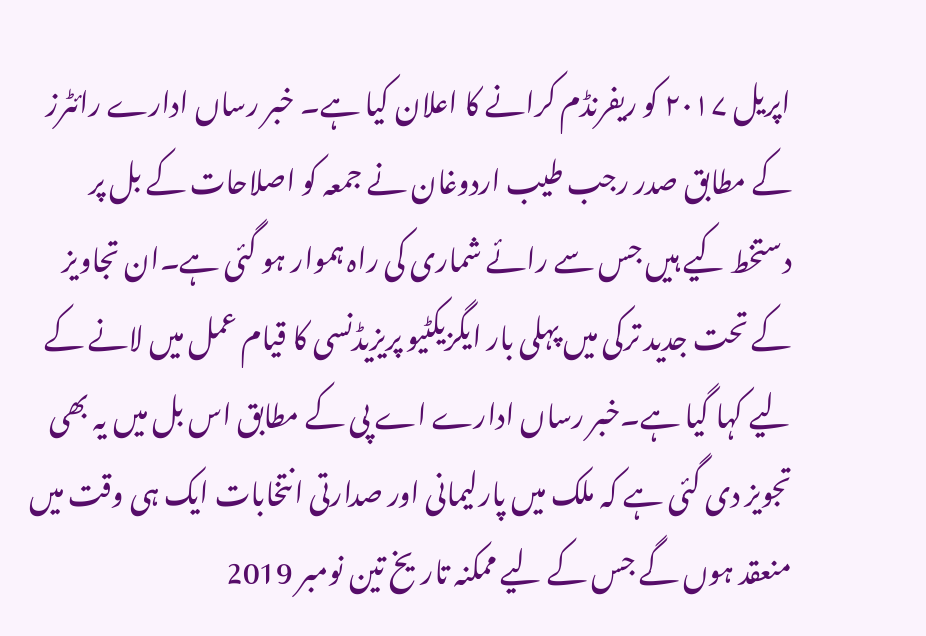اپریل ۲۰۱۷ کو ریفرنڈم کرانے کا اعلان کیا ہے۔ خبر رساں ادارے رائٹرز کے مطابق صدر رجب طیب اردوغان نے جمعہ کو اصلاحات کے بل پر دستخط کیے ہیں جس سے رائے شماری کی راہ ہموار ہو گئی ہے۔ان تجاویز کے تحت جدید ترکی میں پہلی بار ایگزیکٹیو پریزیڈنسی کا قیام عمل میں لانے کے لیے کہا گیا ہے۔خبر رساں ادارے اے پی کے مطابق اس بل میں یہ بھی تجویز دی گئی ہے کہ ملک میں پارلیمانی اور صدارتی انتخابات ایک ہی وقت میں منعقد ہوں گے جس کے لیے ممکنہ تاریخ تین نومبر 2019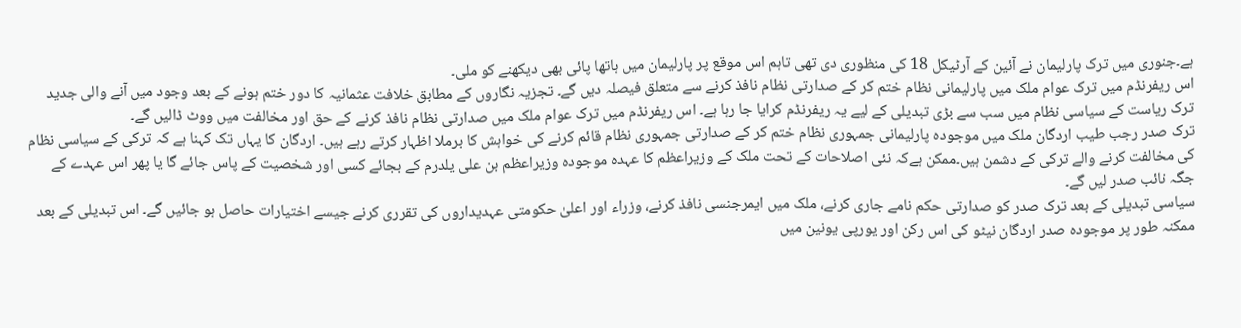ہے۔جنوری میں ترک پارلیمان نے آئین کے آرٹیکل 18 کی منظوری دی تھی تاہم اس موقع پر پارلیمان میں ہاتھا پائی بھی دیکھنے کو ملی۔
اس ریفرنڈم میں ترک عوام ملک میں پارلیمانی نظام ختم کر کے صدارتی نظام نافذ کرنے سے متعلق فیصلہ دیں گے۔ تجزیہ نگاروں کے مطابق خلافت عثمانیہ کا دور ختم ہونے کے بعد وجود میں آنے والی جدید ترک ریاست کے سیاسی نظام میں سب سے بڑی تبدیلی کے لیے یہ ریفرنڈم کرایا جا رہا ہے۔ اس ریفرنڈم میں ترک عوام ملک میں صدارتی نظام نافذ کرنے کے حق اور مخالفت میں ووٹ ڈالیں گے۔
ترک صدر رجب طیب اردگان ملک میں موجودہ پارلیمانی جمہوری نظام ختم کر کے صدارتی جمہوری نظام قائم کرنے کی خواہش کا برملا اظہار کرتے رہے ہیں۔ اردگان کا یہاں تک کہنا ہے کہ ترکی کے سیاسی نظام کی مخالفت کرنے والے ترکی کے دشمن ہیں۔ممکن ہےکہ نئی اصلاحات کے تحت ملک کے وزیراعظم کا عہدہ موجودہ وزیراعظم بن علی یلدرم کے بجائے کسی اور شخصیت کے پاس جائے گا یا پھر اس عہدے کے جگہ نائب صدر لیں گے۔
سیاسی تبدیلی کے بعد ترک صدر کو صدارتی حکم نامے جاری کرنے، ملک میں ایمرجنسی نافذ کرنے، وزراء اور اعلیٰ حکومتی عہدیداروں کی تقرری کرنے جیسے اختیارات حاصل ہو جائیں گے۔ اس تبدیلی کے بعد ممکنہ طور پر موجودہ صدر اردگان نیٹو کی اس رکن اور یورپی یونین میں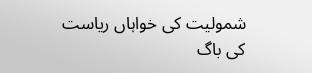شمولیت کی خواہاں ریاست کی باگ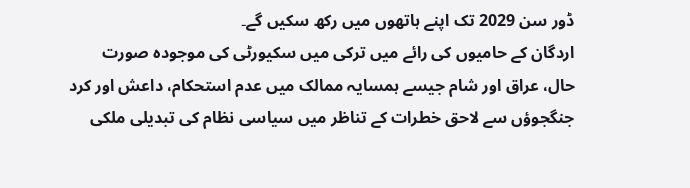ڈور سن 2029 تک اپنے ہاتھوں میں رکھ سکیں گے۔
اردگان کے حامیوں کی رائے میں ترکی میں سکیورٹی کی موجودہ صورت حال، عراق اور شام جیسے ہمسایہ ممالک میں عدم استحکام، داعش اور کرد جنگجوؤں سے لاحق خطرات کے تناظر میں سیاسی نظام کی تبدیلی ملکی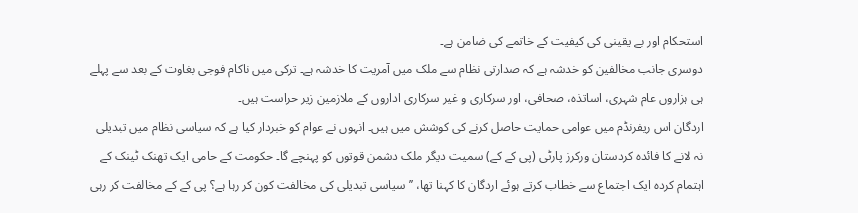استحکام اور بے یقینی کی کیفیت کے خاتمے کی ضامن ہے۔
دوسری جانب مخالفین کو خدشہ ہے کہ صدارتی نظام سے ملک میں آمریت کا خدشہ ہے۔ ترکی میں ناکام فوجی بغاوت کے بعد سے پہلے ہی ہزاروں عام شہری، اساتذہ، صحافی، اور سرکاری و غیر سرکاری اداروں کے ملازمین زیر حراست ہیں۔
اردگان اس ریفرنڈم میں عوامی حمایت حاصل کرنے کی کوشش میں ہیں۔ انہوں نے عوام کو خبردار کیا ہے کہ سیاسی نظام میں تبدیلی نہ لانے کا فائدہ کردستان ورکرز پارٹی (پی کے کے) سمیت دیگر ملک دشمن قوتوں کو پہنچے گا۔ حکومت کے حامی ایک تھنک ٹینک کے اہتمام کردہ ایک اجتماع سے خطاب کرتے ہوئے اردگان کا کہنا تھا، ’’سیاسی تبدیلی کی مخالفت کون کر رہا ہے؟ پی کے کے مخالفت کر رہی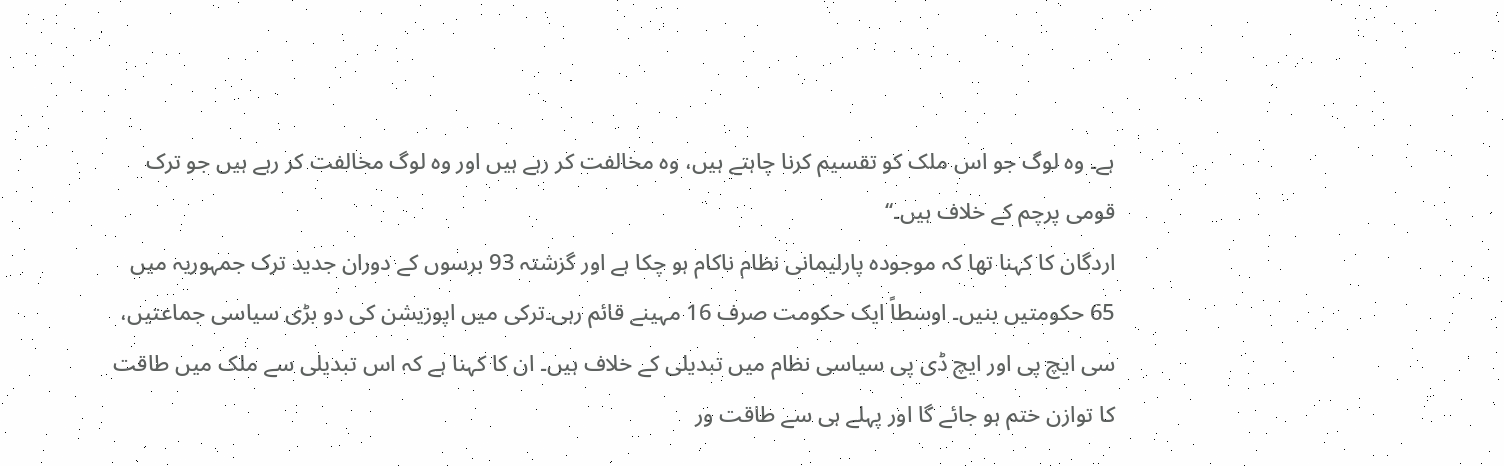ہے۔ وہ لوگ جو اس ملک کو تقسیم کرنا چاہتے ہیں، وہ مخالفت کر رہے ہیں اور وہ لوگ مخالفت کر رہے ہیں جو ترک قومی پرچم کے خلاف ہیں۔‘‘
اردگان کا کہنا تھا کہ موجودہ پارلیمانی نظام ناکام ہو چکا ہے اور گزشتہ 93 برسوں کے دوران جدید ترک جمہوریہ میں 65 حکومتیں بنیں۔ اوسطاً ایک حکومت صرف 16 مہینے قائم رہی۔ترکی میں اپوزیشن کی دو بڑی سیاسی جماعتیں، سی ایچ پی اور ایچ ڈی پی سیاسی نظام میں تبدیلی کے خلاف ہیں۔ ان کا کہنا ہے کہ اس تبدیلی سے ملک میں طاقت کا توازن ختم ہو جائے گا اور پہلے ہی سے طاقت ور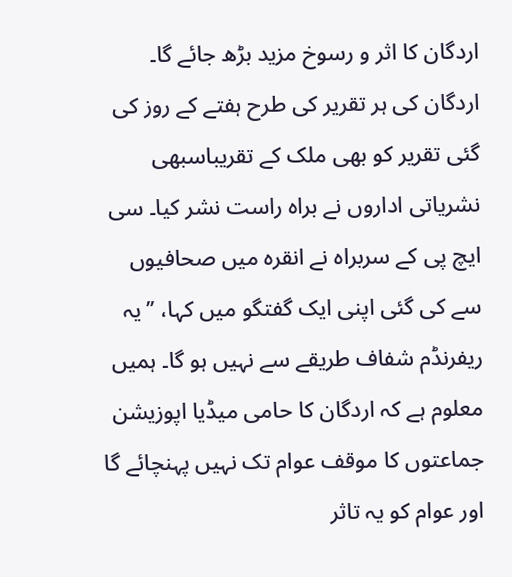اردگان کا اثر و رسوخ مزید بڑھ جائے گا۔
اردگان کی ہر تقریر کی طرح ہفتے کے روز کی گئی تقریر کو بھی ملک کے تقریباسبھی نشریاتی اداروں نے براہ راست نشر کیا۔ سی ایچ پی کے سربراہ نے انقرہ میں صحافیوں سے کی گئی اپنی ایک گفتگو میں کہا، ’’یہ ریفرنڈم شفاف طریقے سے نہیں ہو گا۔ ہمیں معلوم ہے کہ اردگان کا حامی میڈیا اپوزیشن جماعتوں کا موقف عوام تک نہیں پہنچائے گا اور عوام کو یہ تاثر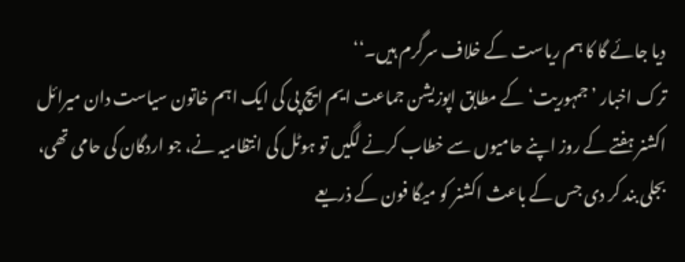دیا جائے گا کا ہم ریاست کے خلاف سرگرم ہیں۔‘‘
ترک اخبار ’جمہوریت‘ کے مطابق اپوزیشن جماعت ایم ایچ پی کی ایک اہم خاتون سیاست دان میرائل اکشنر ہفتے کے روز اپنے حامیوں سے خطاب کرنے لگیں تو ہوٹل کی انتظامیہ نے، جو اردگان کی حامی تھی، بجلی بند کر دی جس کے باعث اکشنر کو میگا فون کے ذریعے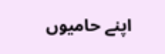اپنے حامیوں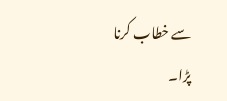سے خطاب کرنا پڑا۔